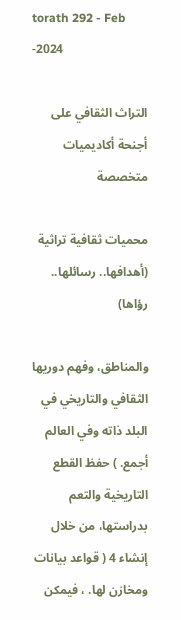torath 292 - Feb -2024

التراث الثقافي على أجنحة أكاديميات متخصصة

محميات ثقافية تراثية (أهدافها.. رسائلها.. رؤاها)

والمناطق، وفهم دوريها الثقافي والتاريخي في البلد ذاته وفي العالم أجمع. ) حفظ القطع التاريخية والتعم بدراستها، من خلال إنشاء 4 ( قواعد بيانات ومخازن لها. ، فيمكن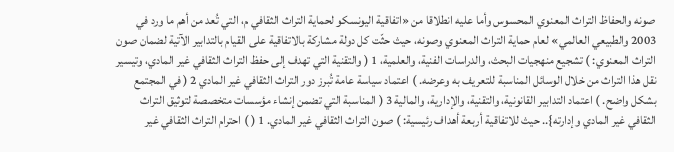صونه والحفاظ التراث المعنوي المحسوس وأما عليه انطلاقا من «اتفاقية اليونسكو لحماية التراث الثقافي م، التي تُعد من أهم ما ورد في 2003 والطبيعي العالمي» لعام حماية التراث المعنوي وصونه، حيث حثّت كل دولة مشاركة بالاتفاقية على القيام بالتدابير الآتية لضمان صون التراث المعنوي: ) تشجيع منهجيات البحث، والدراسات الفنية، والعلمية، 1 ( والتقنية التي تهدف إلى حفظ التراث الثقافي غير المادي، وتيسير نقل هذا التراث من خلال الوسائل المناسبة للتعريف به وعرضه. ) اعتماد سياسة عامة تُبرز دور التراث الثقافي غير المادي 2 ( في المجتمع بشكل واضح. ) اعتماد التدابير القانونية، والتقنية، والإدارية، والمالية 3 ( المناسبة التي تضمن إنشاء مؤسسات متخصصة لتوثيق التراث الثقافي غير المادي وإدارته}.. حيث للاتفاقية أربعة أهداف رئيسية: ) صون التراث الثقافي غير المادي. 1 ( ) احترام التراث الثقافي غير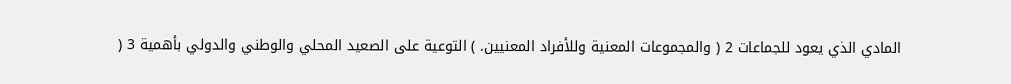المادي الذي يعود للجماعات 2 ( والمجموعات المعنية وللأفراد المعنيين. ) التوعية على الصعيد المحلي والوطني والدولي بأهمية 3 (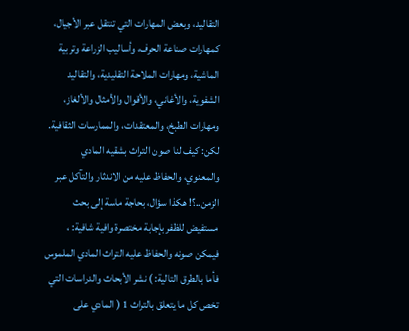التقاليد، وبعض المهارات التي تنتقل عبر الأجيال، كمهارات صناعة الحرف، وأساليب الزراعة وتربية الماشية، ومهارات الملاحة التقليدية، والتقاليد الشفوية، والأغاني، والأقوال والأمثال والألغاز، ومهارات الطبخ، والمعتقدات، والممارسات الثقافية. لكن: كيف لنا صون التراث بشقيه المادي والمعنوي، والحفاظ عليه من الاندثار والتآكل عبر الزمن..؟! هكذا سؤال، بحاجة ماسة إلى بحث مستفيض للظفر بإجابة مختصرة وافية شافية: ، فيمكن صونه والحفاظ عليه التراث المادي الملموس فأما بالطرق التالية: ) نشر الأبحاث والدراسات التي تخص كل ما يتعلق بالتراث 1 ( المادي على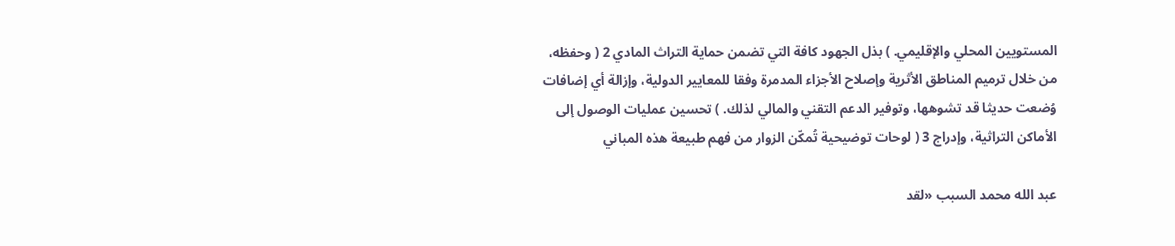المستويين المحلي والإقليمي. ) بذل الجهود كافة التي تضمن حماية التراث المادي 2 ( وحفظه، من خلال ترميم المناطق الأثرية وإصلاح الأجزاء المدمرة وفقا للمعايير الدولية، وإزالة أي إضافات وُضعت حديثا قد تشوهها، وتوفير الدعم التقني والمالي لذلك. ) تحسين عمليات الوصول إلى الأماكن التراثية، وإدراج 3 ( لوحات توضيحية تُمكّن الزوار من فهم طبيعة هذه المباني

عبد الله محمد السبب «لقد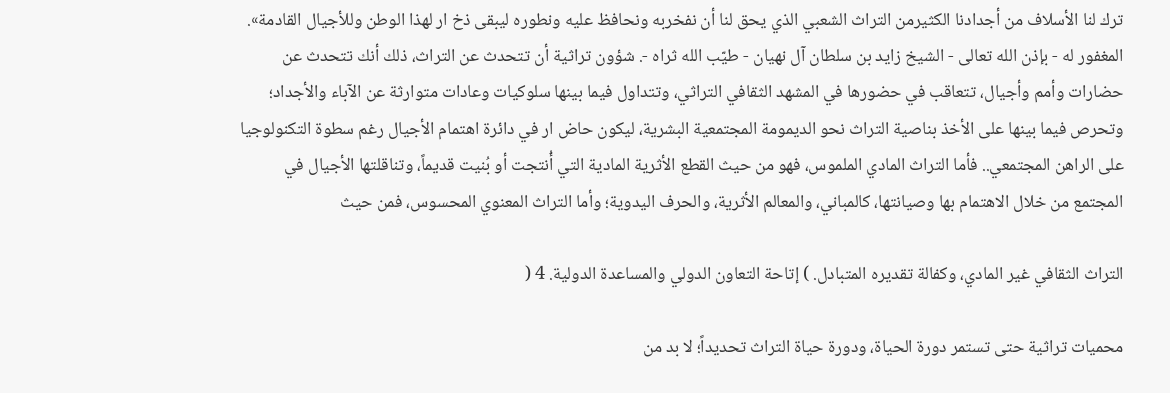ترك لنا الأسلاف من أجدادنا الكثيرمن التراث الشعبي الذي يحق لنا أن نفخربه ونحافظ عليه ونطوره ليبقى ذخ ار لهذا الوطن وللأجيال القادمة». المغفور له - بإذن الله تعالى - الشيخ زايد بن سلطان آل نهيان - طيّب الله ثراه -. شؤون تراثية أن تتحدث عن التراث، ذلك أنك تتحدث عن حضارات وأمم وأجيال، تتعاقب في حضورها في المشهد الثقافي التراثي، وتتداول فيما بينها سلوكيات وعادات متوارثة عن الآباء والأجداد؛ وتحرص فيما بينها على الأخذ بناصية التراث نحو الديمومة المجتمعية البشرية، ليكون حاض ار في دائرة اهتمام الأجيال رغم سطوة التكنولوجيا على الراهن المجتمعي.. فأما التراث المادي الملموس، فهو من حيث القطع الأثرية المادية التي أُنتجت أو بُنيت قديماً، وتناقلتها الأجيال في المجتمع من خلال الاهتمام بها وصيانتها، كالمباني، والمعالم الأثرية، والحرف اليدوية؛ وأما التراث المعنوي المحسوس، فمن حيث

التراث الثقافي غير المادي، وكفالة تقديره المتبادل. ) إتاحة التعاون الدولي والمساعدة الدولية. 4 (

محميات تراثية حتى تستمر دورة الحياة، ودورة حياة التراث تحديداً؛ لا بد من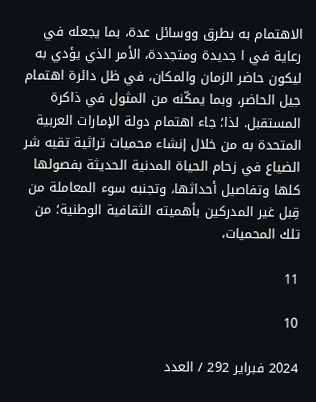الاهتمام به بطرق ووسائل عدة، بما يجعله في رعاية في ا جديدة ومتجددة، الأمر الذي يؤدي به ليكون حاضر الزمان والمكان، في ظل دائرة اهتمام جيل الحاضر، وبما يمكّنه من المثول في ذاكرة المستقبل. لذا؛ جاء اهتمام دولة الإمارات العربية المتحدة به من خلال إنشاء محميات تراثية تقيه شر الضياع في زحام الحياة المدنية الحديثة بفصولها كلها وتفاصيل أحداثها، وتجنبه سوء المعاملة من قِبل غير المدركين بأهميته الثقافية الوطنية؛ من تلك المحميات،

11

10

2024 فبراير 292 / العدد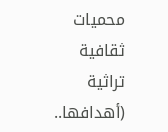محميات ثقافية تراثية (أهدافها..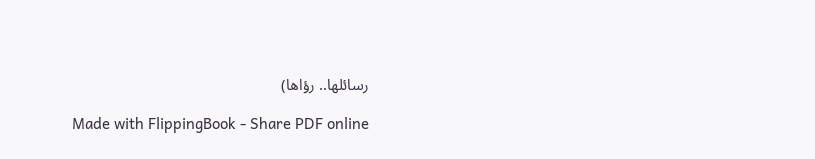رسائلها.. رؤاها)

Made with FlippingBook - Share PDF online